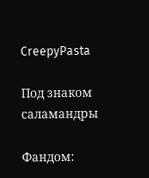CreepyPasta

Под знаком саламандры

Фандом: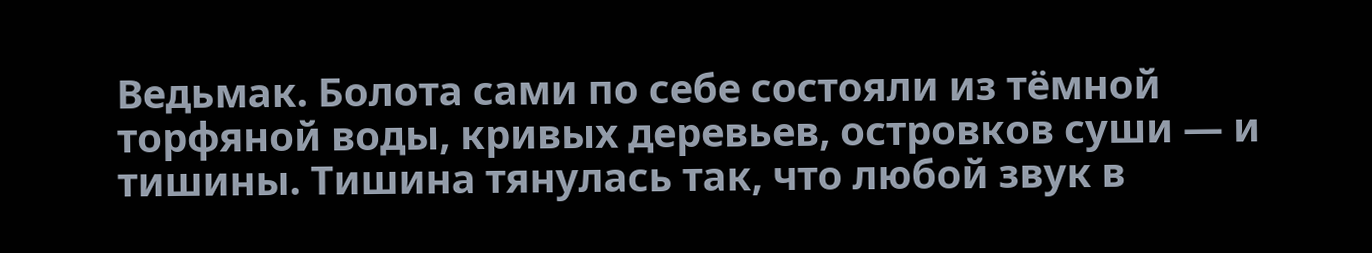Ведьмак. Болота сами по себе состояли из тёмной торфяной воды, кривых деревьев, островков суши — и тишины. Тишина тянулась так, что любой звук в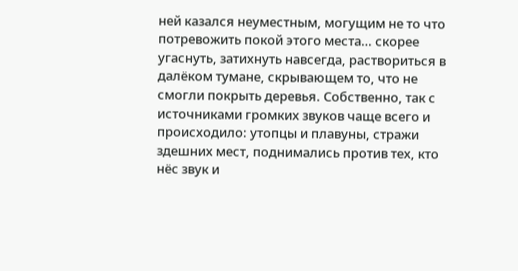ней казался неуместным, могущим не то что потревожить покой этого места… скорее угаснуть, затихнуть навсегда, раствориться в далёком тумане, скрывающем то, что не смогли покрыть деревья. Собственно, так с источниками громких звуков чаще всего и происходило: утопцы и плавуны, стражи здешних мест, поднимались против тех, кто нёс звук и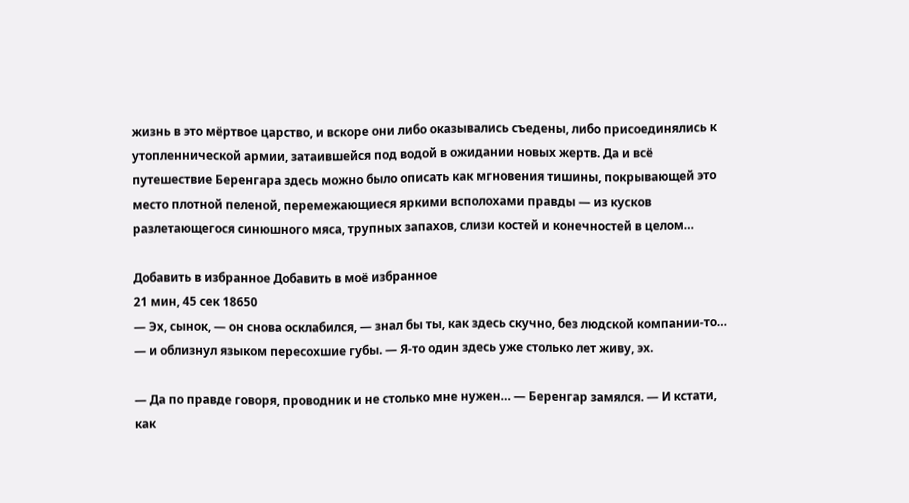жизнь в это мёртвое царство, и вскоре они либо оказывались съедены, либо присоединялись к утопленнической армии, затаившейся под водой в ожидании новых жертв. Да и всё путешествие Беренгара здесь можно было описать как мгновения тишины, покрывающей это место плотной пеленой, перемежающиеся яркими всполохами правды — из кусков разлетающегося синюшного мяса, трупных запахов, слизи костей и конечностей в целом…

Добавить в избранное Добавить в моё избранное
21 мин, 45 сек 18650
— Эх, сынок, — он снова осклабился, — знал бы ты, как здесь скучно, без людской компании-то… — и облизнул языком пересохшие губы. — Я-то один здесь уже столько лет живу, эх.

— Да по правде говоря, проводник и не столько мне нужен… — Беренгар замялся. — И кстати, как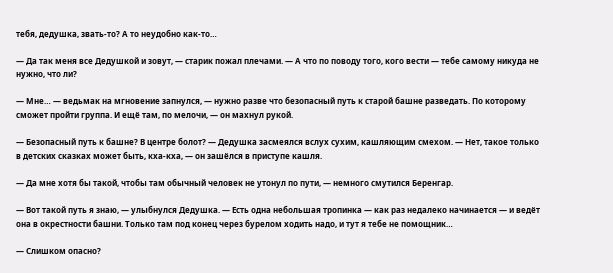тебя, дедушка, звать-то? А то неудобно как-то…

— Да так меня все Дедушкой и зовут, — старик пожал плечами. — А что по поводу того, кого вести — тебе самому никуда не нужно, что ли?

— Мне… — ведьмак на мгновение запнулся, — нужно разве что безопасный путь к старой башне разведать. По которому сможет пройти группа. И ещё там, по мелочи, — он махнул рукой.

— Безопасный путь к башне? В центре болот? — Дедушка засмеялся вслух сухим, кашляющим смехом. — Нет, такое только в детских сказках может быть, кха-кха, — он зашёлся в приступе кашля.

— Да мне хотя бы такой, чтобы там обычный человек не утонул по пути, — немного смутился Беренгар.

— Вот такой путь я знаю, — улыбнулся Дедушка. — Есть одна небольшая тропинка — как раз недалеко начинается — и ведёт она в окрестности башни. Только там под конец через бурелом ходить надо, и тут я тебе не помощник…

— Слишком опасно?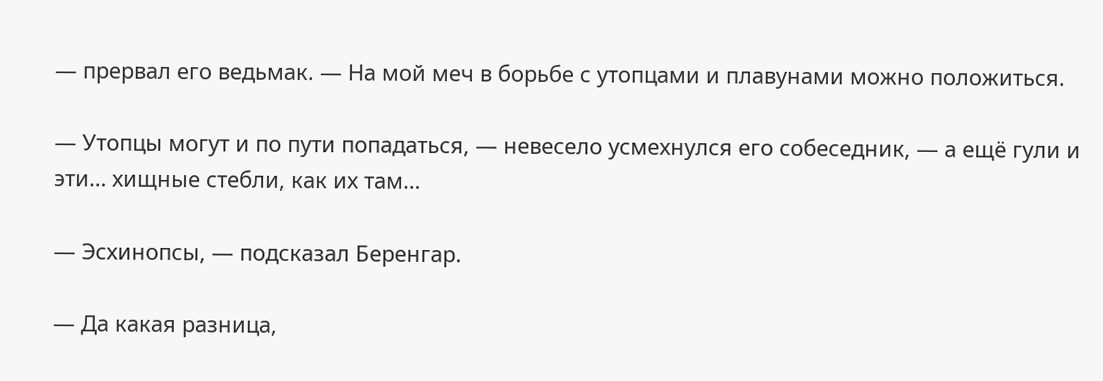— прервал его ведьмак. — На мой меч в борьбе с утопцами и плавунами можно положиться.

— Утопцы могут и по пути попадаться, — невесело усмехнулся его собеседник, — а ещё гули и эти… хищные стебли, как их там…

— Эсхинопсы, — подсказал Беренгар.

— Да какая разница,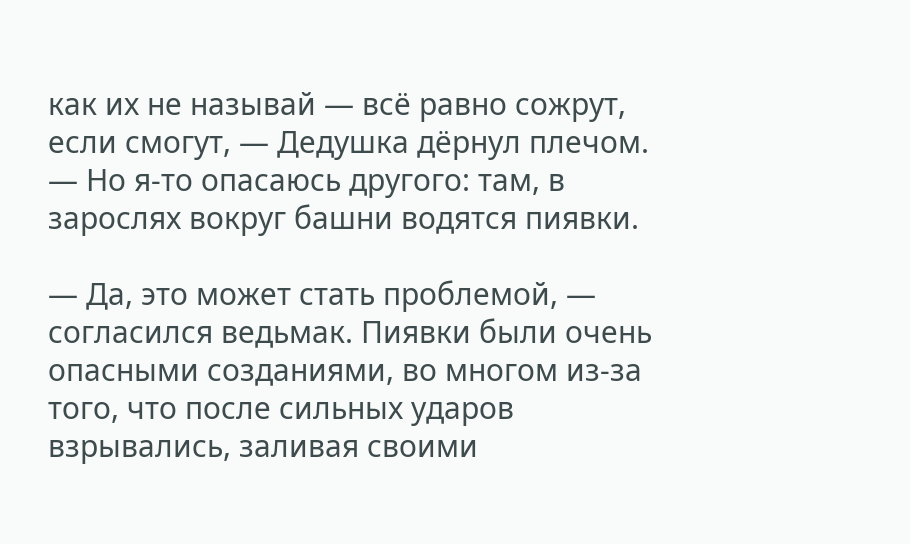как их не называй — всё равно сожрут, если смогут, — Дедушка дёрнул плечом. — Но я-то опасаюсь другого: там, в зарослях вокруг башни водятся пиявки.

— Да, это может стать проблемой, — согласился ведьмак. Пиявки были очень опасными созданиями, во многом из-за того, что после сильных ударов взрывались, заливая своими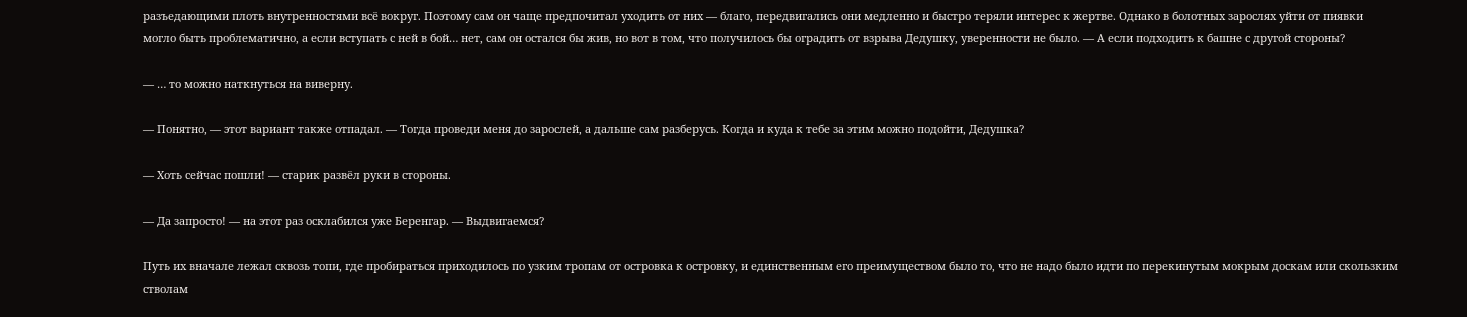разъедающими плоть внутренностями всё вокруг. Поэтому сам он чаще предпочитал уходить от них — благо, передвигались они медленно и быстро теряли интерес к жертве. Однако в болотных зарослях уйти от пиявки могло быть проблематично, а если вступать с ней в бой… нет, сам он остался бы жив, но вот в том, что получилось бы оградить от взрыва Дедушку, уверенности не было. — А если подходить к башне с другой стороны?

— … то можно наткнуться на виверну.

— Понятно, — этот вариант также отпадал. — Тогда проведи меня до зарослей, а дальше сам разберусь. Когда и куда к тебе за этим можно подойти, Дедушка?

— Хоть сейчас пошли! — старик развёл руки в стороны.

— Да запросто! — на этот раз осклабился уже Беренгар. — Выдвигаемся?

Путь их вначале лежал сквозь топи, где пробираться приходилось по узким тропам от островка к островку, и единственным его преимуществом было то, что не надо было идти по перекинутым мокрым доскам или скользким стволам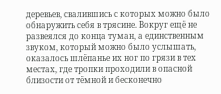деревьев, свалившись с которых можно было обнаружить себя в трясине. Вокруг ещё не развеялся до конца туман, а единственным звуком, который можно было услышать, оказалось шлёпанье их ног по грязи в тех местах, где тропки проходили в опасной близости от тёмной и бесконечно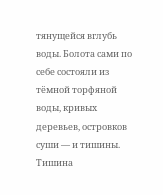тянущейся вглубь воды. Болота сами по себе состояли из тёмной торфяной воды, кривых деревьев, островков суши — и тишины. Тишина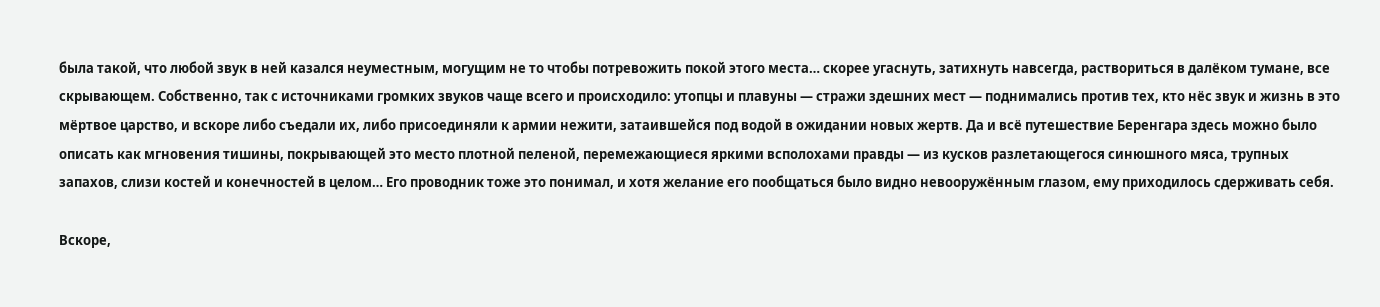была такой, что любой звук в ней казался неуместным, могущим не то чтобы потревожить покой этого места… скорее угаснуть, затихнуть навсегда, раствориться в далёком тумане, все скрывающем. Собственно, так с источниками громких звуков чаще всего и происходило: утопцы и плавуны — стражи здешних мест — поднимались против тех, кто нёс звук и жизнь в это мёртвое царство, и вскоре либо съедали их, либо присоединяли к армии нежити, затаившейся под водой в ожидании новых жертв. Да и всё путешествие Беренгара здесь можно было описать как мгновения тишины, покрывающей это место плотной пеленой, перемежающиеся яркими всполохами правды — из кусков разлетающегося синюшного мяса, трупных запахов, слизи костей и конечностей в целом… Его проводник тоже это понимал, и хотя желание его пообщаться было видно невооружённым глазом, ему приходилось сдерживать себя.

Вскоре,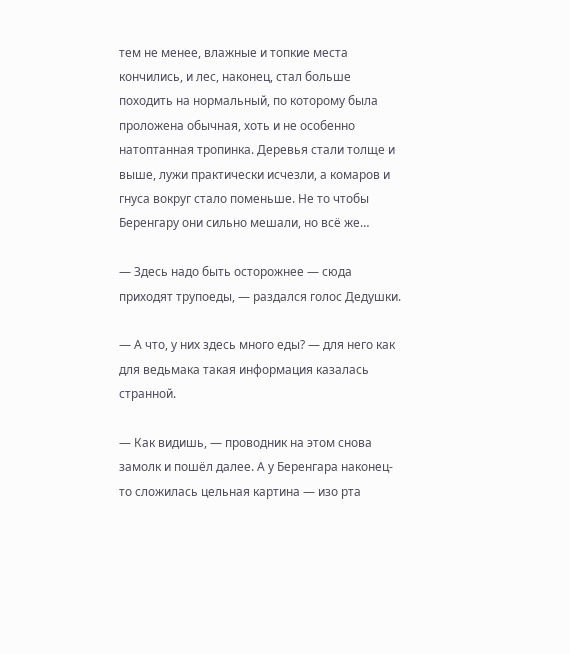тем не менее, влажные и топкие места кончились, и лес, наконец, стал больше походить на нормальный, по которому была проложена обычная, хоть и не особенно натоптанная тропинка. Деревья стали толще и выше, лужи практически исчезли, а комаров и гнуса вокруг стало поменьше. Не то чтобы Беренгару они сильно мешали, но всё же…

— Здесь надо быть осторожнее — сюда приходят трупоеды, — раздался голос Дедушки.

— А что, у них здесь много еды? — для него как для ведьмака такая информация казалась странной.

— Как видишь, — проводник на этом снова замолк и пошёл далее. А у Беренгара наконец-то сложилась цельная картина — изо рта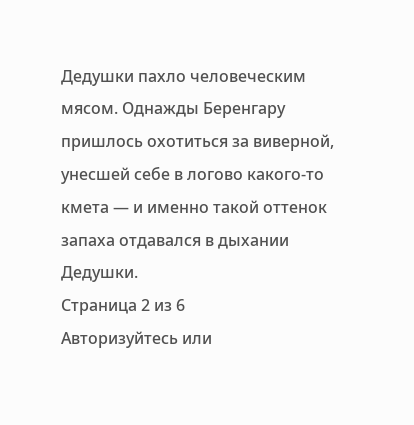Дедушки пахло человеческим мясом. Однажды Беренгару пришлось охотиться за виверной, унесшей себе в логово какого-то кмета — и именно такой оттенок запаха отдавался в дыхании Дедушки.
Страница 2 из 6
Авторизуйтесь или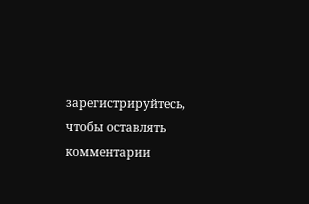зарегистрируйтесь, чтобы оставлять комментарии